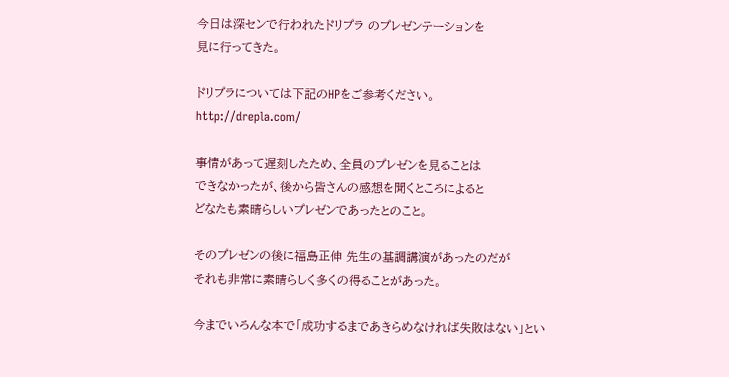今日は深センで行われたドリプラ のプレゼンテーションを
見に行ってきた。

ドリプラについては下記のHPをご参考ください。
http://drepla.com/

事情があって遅刻したため、全員のプレゼンを見ることは
できなかったが、後から皆さんの感想を聞くところによると
どなたも素晴らしいプレゼンであったとのこと。

そのプレゼンの後に福島正伸 先生の基調講演があったのだが
それも非常に素晴らしく多くの得ることがあった。

今までいろんな本で「成功するまであきらめなければ失敗はない」とい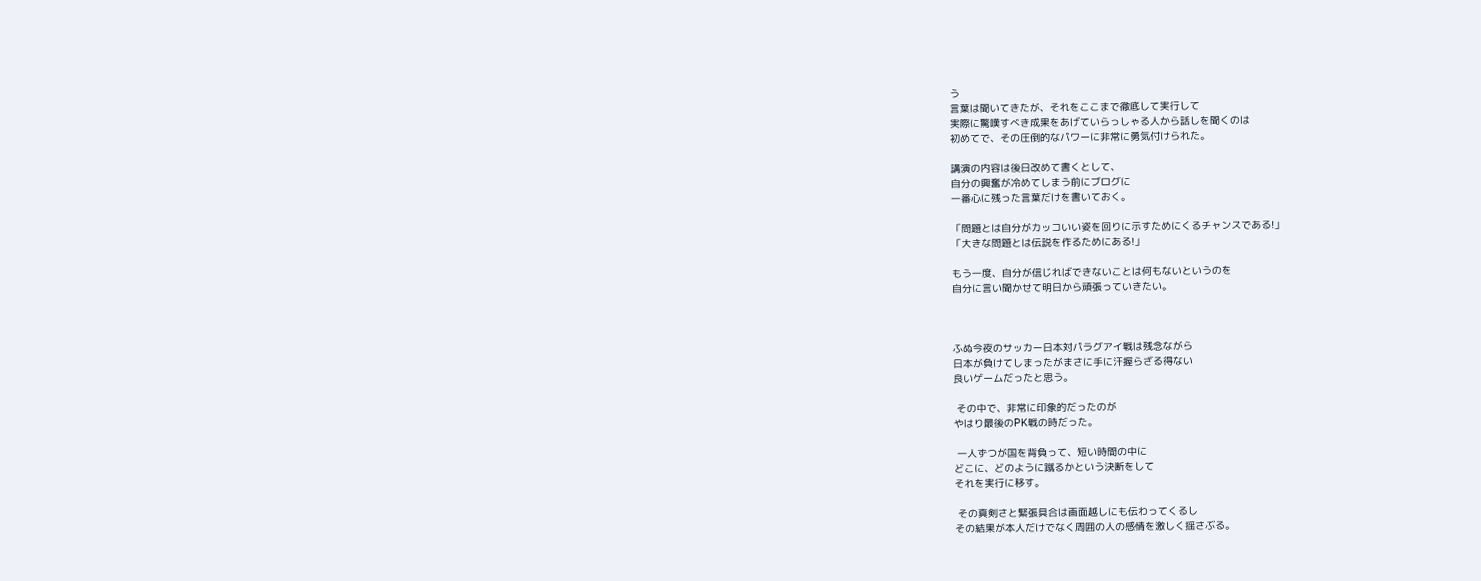う
言葉は聞いてきたが、それをここまで徹底して実行して
実際に驚嘆すべき成果をあげていらっしゃる人から話しを聞くのは
初めてで、その圧倒的なパワーに非常に勇気付けられた。

講演の内容は後日改めて書くとして、
自分の興奮が冷めてしまう前にブログに
一番心に残った言葉だけを書いておく。

「問題とは自分がカッコいい姿を回りに示すためにくるチャンスである!」
「大きな問題とは伝説を作るためにある!」

もう一度、自分が信じればできないことは何もないというのを
自分に言い聞かせて明日から頑張っていきたい。



ふぬ今夜のサッカー日本対パラグアイ戦は残念ながら
日本が負けてしまったがまさに手に汗握らざる得ない
良いゲームだったと思う。

 その中で、非常に印象的だったのが
やはり最後のPK戦の時だった。

 一人ずつが国を背負って、短い時間の中に
どこに、どのように蹴るかという決断をして
それを実行に移す。

 その真剣さと緊張具合は画面越しにも伝わってくるし
その結果が本人だけでなく周囲の人の感情を激しく揺さぶる。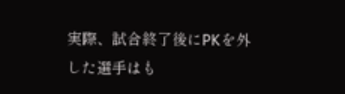実際、試合終了後にPKを外した選手はも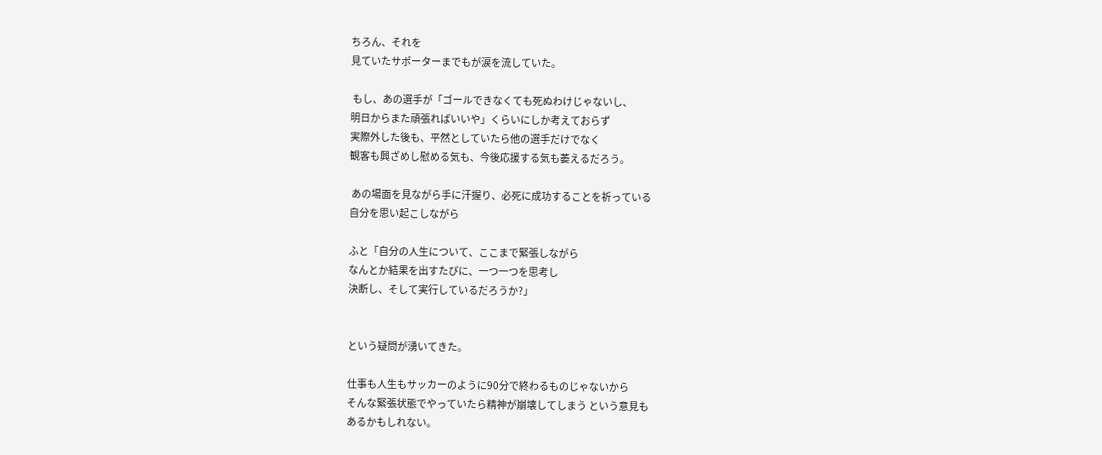ちろん、それを
見ていたサポーターまでもが涙を流していた。

 もし、あの選手が「ゴールできなくても死ぬわけじゃないし、
明日からまた頑張ればいいや」くらいにしか考えておらず
実際外した後も、平然としていたら他の選手だけでなく
観客も興ざめし慰める気も、今後応援する気も萎えるだろう。

 あの場面を見ながら手に汗握り、必死に成功することを祈っている
自分を思い起こしながら

ふと「自分の人生について、ここまで緊張しながら
なんとか結果を出すたびに、一つ一つを思考し
決断し、そして実行しているだろうか?」


という疑問が湧いてきた。

仕事も人生もサッカーのように90分で終わるものじゃないから
そんな緊張状態でやっていたら精神が崩壊してしまう という意見も
あるかもしれない。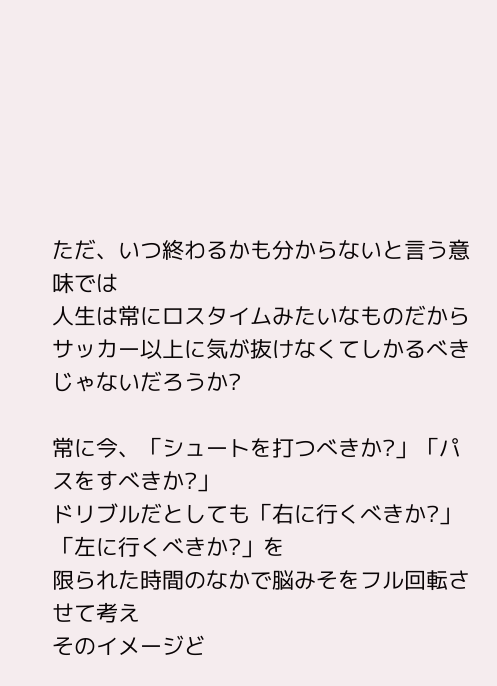ただ、いつ終わるかも分からないと言う意味では
人生は常にロスタイムみたいなものだから
サッカー以上に気が抜けなくてしかるべきじゃないだろうか?

常に今、「シュートを打つべきか?」「パスをすべきか?」
ドリブルだとしても「右に行くべきか?」「左に行くべきか?」を
限られた時間のなかで脳みそをフル回転させて考え
そのイメージど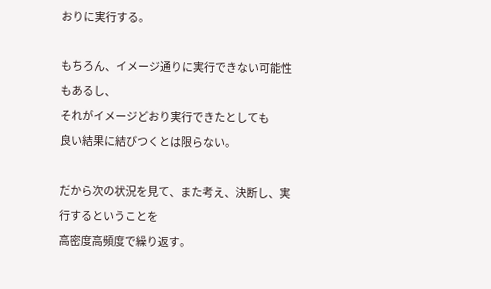おりに実行する。

もちろん、イメージ通りに実行できない可能性もあるし、
それがイメージどおり実行できたとしても
良い結果に結びつくとは限らない。

だから次の状況を見て、また考え、決断し、実行するということを
高密度高頻度で繰り返す。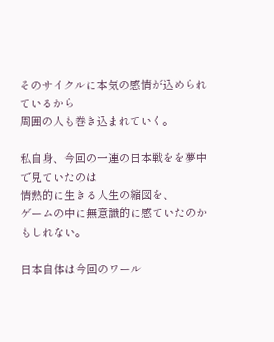そのサイクルに本気の感情が込められているから
周囲の人も巻き込まれていく。

私自身、今回の一連の日本戦をを夢中で見ていたのは
情熱的に生きる人生の縮図を、
ゲームの中に無意識的に感ていたのかもしれない。

日本自体は今回のワール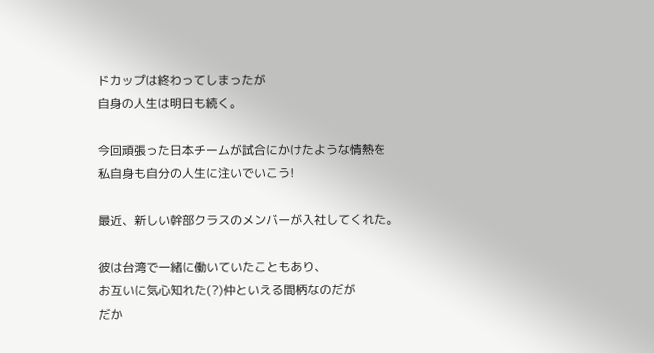ドカップは終わってしまったが
自身の人生は明日も続く。

今回頑張った日本チームが試合にかけたような情熱を
私自身も自分の人生に注いでいこう!

最近、新しい幹部クラスのメンバーが入社してくれた。

彼は台湾で一緒に働いていたこともあり、
お互いに気心知れた(?)仲といえる間柄なのだが
だか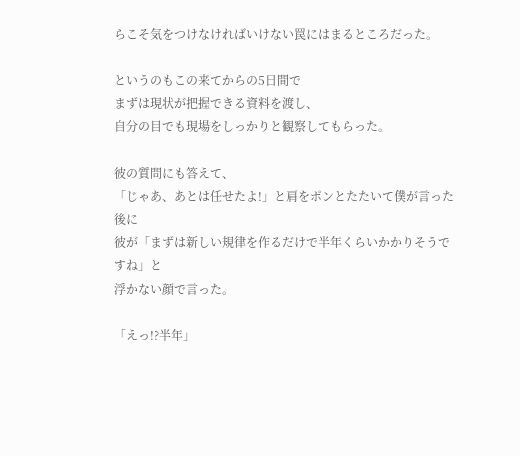らこそ気をつけなければいけない罠にはまるところだった。

というのもこの来てからの5日間で
まずは現状が把握できる資料を渡し、
自分の目でも現場をしっかりと観察してもらった。

彼の質問にも答えて、
「じゃあ、あとは任せたよ!」と肩をポンとたたいて僕が言った後に
彼が「まずは新しい規律を作るだけで半年くらいかかりそうですね」と
浮かない顔で言った。

「えっ!?半年」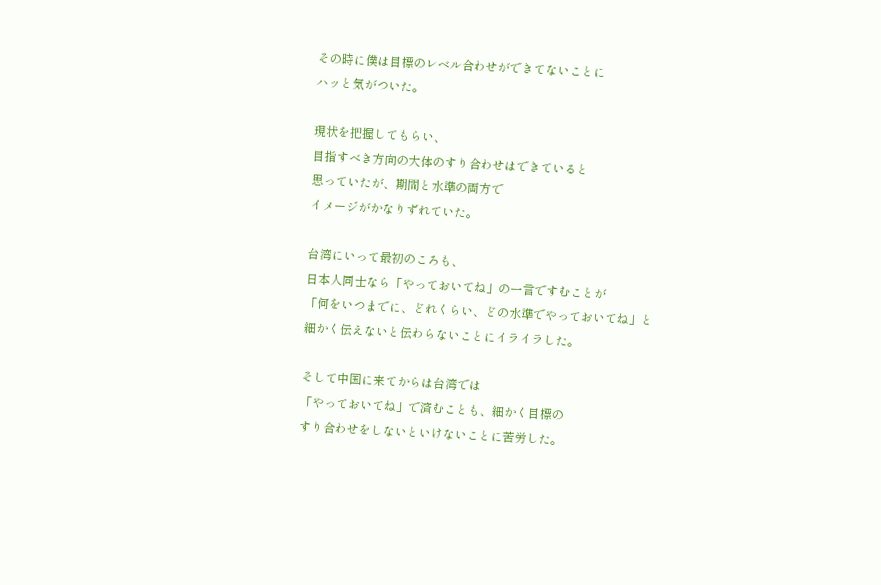その時に僕は目標のレベル合わせができてないことに
ハッと気がついた。

現状を把握してもらい、
目指すべき方向の大体のすり合わせはできていると
思っていたが、期間と水準の両方で
イメージがかなりずれていた。

台湾にいって最初のころも、
日本人同士なら「やっておいてね」の一言ですむことが
「何をいつまでに、どれくらい、どの水準でやっておいてね」と
細かく伝えないと伝わらないことにイライラした。

そして中国に来てからは台湾では
「やっておいてね」で済むことも、細かく目標の
すり合わせをしないといけないことに苦労した。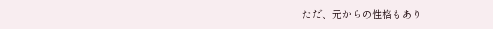ただ、元からの性格もあり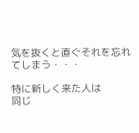気を抜くと直ぐそれを忘れてしまう・・・

特に新しく来た人は
同じ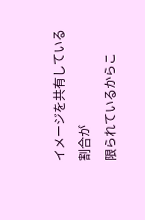イメージを共有している割合が
限られているからこ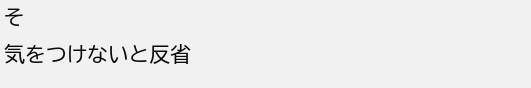そ
気をつけないと反省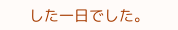した一日でした。